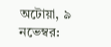অটোয়া, ৯ নভেম্বর: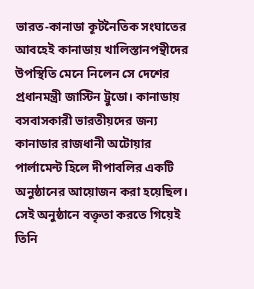ভারত-কানাডা কূটনৈতিক সংঘাতের আবহেই কানাডায় খালিস্তানপন্থীদের উপস্থিতি মেনে নিলেন সে দেশের প্রধানমন্ত্রী জাস্টিন ট্রুডো। কানাডায় বসবাসকারী ভারতীয়দের জন্য কানাডার রাজধানী অটোয়ার পার্লামেন্ট হিলে দীপাবলির একটি অনুষ্ঠানের আয়োজন করা হয়েছিল। সেই অনুষ্ঠানে বক্তৃতা করতে গিয়েই তিনি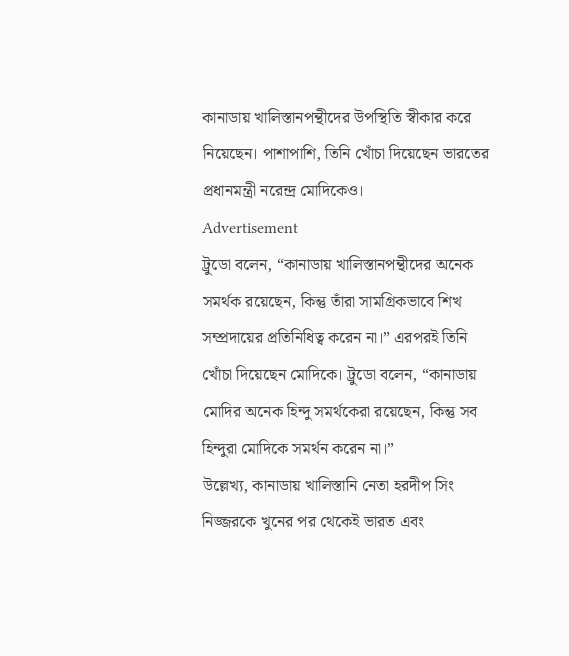কানাডায় খালিস্তানপন্থীদের উপস্থিতি স্বীকার করে নিয়েছেন। পাশাপাশি, তিনি খোঁচা দিয়েছেন ভারতের প্রধানমন্ত্রী নরেন্দ্র মোদিকেও।
Advertisement
ট্রুডো বলেন, “কানাডায় খালিস্তানপন্থীদের অনেক সমর্থক রয়েছেন, কিন্তু তাঁরা সামগ্রিকভাবে শিখ সম্প্রদায়ের প্রতিনিধিত্ব করেন না।” এরপরই তিনি খোঁচা দিয়েছেন মোদিকে। ট্রুডো বলেন, “কানাডায় মোদির অনেক হিন্দু সমর্থকেরা রয়েছেন, কিন্তু সব হিন্দুরা মোদিকে সমর্থন করেন না।”
উল্লেখ্য, কানাডায় খালিস্তানি নেতা হরদীপ সিং নিজ্জরকে খুনের পর থেকেই ভারত এবং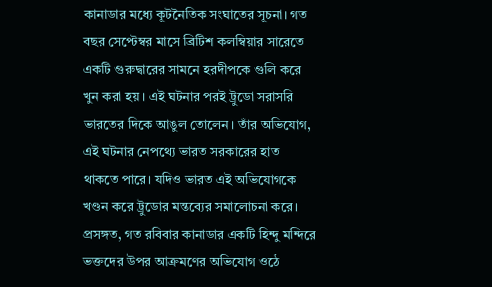কানাডার মধ্যে কূটনৈতিক সংঘাতের সূচনা। গত বছর সেপ্টেম্বর মাসে ব্রিটিশ কলম্বিয়ার সারেতে একটি গুরুদ্বারের সামনে হরদীপকে গুলি করে খুন করা হয়। এই ঘটনার পরই ট্রুডো সরাসরি ভারতের দিকে আঙুল তোলেন। তাঁর অভিযোগ, এই ঘটনার নেপথ্যে ভারত সরকারের হাত থাকতে পারে। যদিও ভারত এই অভিযোগকে খণ্ডন করে ট্রুডোর মন্তব্যের সমালোচনা করে।
প্রসঙ্গত, গত রবিবার কানাডার একটি হিন্দু মন্দিরে ভক্তদের উপর আক্রমণের অভিযোগ ওঠে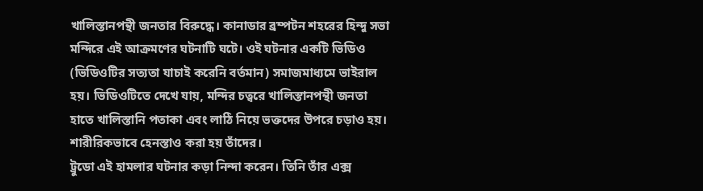খালিস্তানপন্থী জনতার বিরুদ্ধে। কানাডার ব্রম্পটন শহরের হিন্দু সভা মন্দিরে এই আক্রমণের ঘটনাটি ঘটে। ওই ঘটনার একটি ভিডিও (ভিডিওটির সত্যতা যাচাই করেনি বর্তমান) সমাজমাধ্যমে ভাইরাল হয়। ভিডিওটিতে দেখে যায়, মন্দির চত্বরে খালিস্তানপন্থী জনতা হাতে খালিস্তানি পতাকা এবং লাঠি নিয়ে ভক্তদের উপরে চড়াও হয়। শারীরিকভাবে হেনস্তাও করা হয় তাঁদের।
ট্রুডো এই হামলার ঘটনার কড়া নিন্দা করেন। তিনি তাঁর এক্স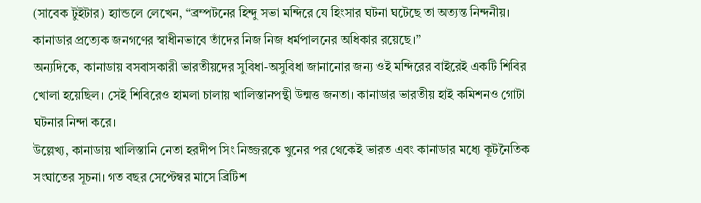(সাবেক টুইটার) হ্যান্ডলে লেখেন, “ব্রম্পটনের হিন্দু সভা মন্দিরে যে হিংসার ঘটনা ঘটেছে তা অত্যন্ত নিন্দনীয়। কানাডার প্রত্যেক জনগণের স্বাধীনভাবে তাঁদের নিজ নিজ ধর্মপালনের অধিকার রয়েছে।”
অন্যদিকে, কানাডায় বসবাসকারী ভারতীয়দের সুবিধা-অসুবিধা জানানোর জন্য ওই মন্দিরের বাইরেই একটি শিবির খোলা হয়েছিল। সেই শিবিরেও হামলা চালায় খালিস্তানপন্থী উন্মত্ত জনতা। কানাডার ভারতীয় হাই কমিশনও গোটা ঘটনার নিন্দা করে।
উল্লেখ্য, কানাডায় খালিস্তানি নেতা হরদীপ সিং নিজ্জরকে খুনের পর থেকেই ভারত এবং কানাডার মধ্যে কূটনৈতিক সংঘাতের সূচনা। গত বছর সেপ্টেম্বর মাসে ব্রিটিশ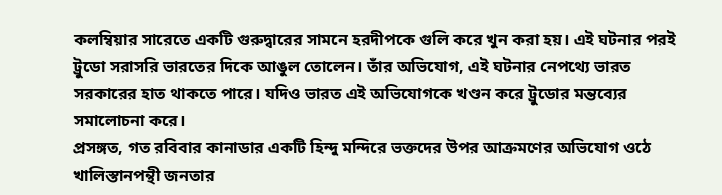কলম্বিয়ার সারেতে একটি গুরুদ্বারের সামনে হরদীপকে গুলি করে খুন করা হয়। এই ঘটনার পরই ট্রুডো সরাসরি ভারতের দিকে আঙুল তোলেন। তাঁর অভিযোগ, এই ঘটনার নেপথ্যে ভারত সরকারের হাত থাকতে পারে। যদিও ভারত এই অভিযোগকে খণ্ডন করে ট্রুডোর মন্তব্যের সমালোচনা করে।
প্রসঙ্গত, গত রবিবার কানাডার একটি হিন্দু মন্দিরে ভক্তদের উপর আক্রমণের অভিযোগ ওঠে খালিস্তানপন্থী জনতার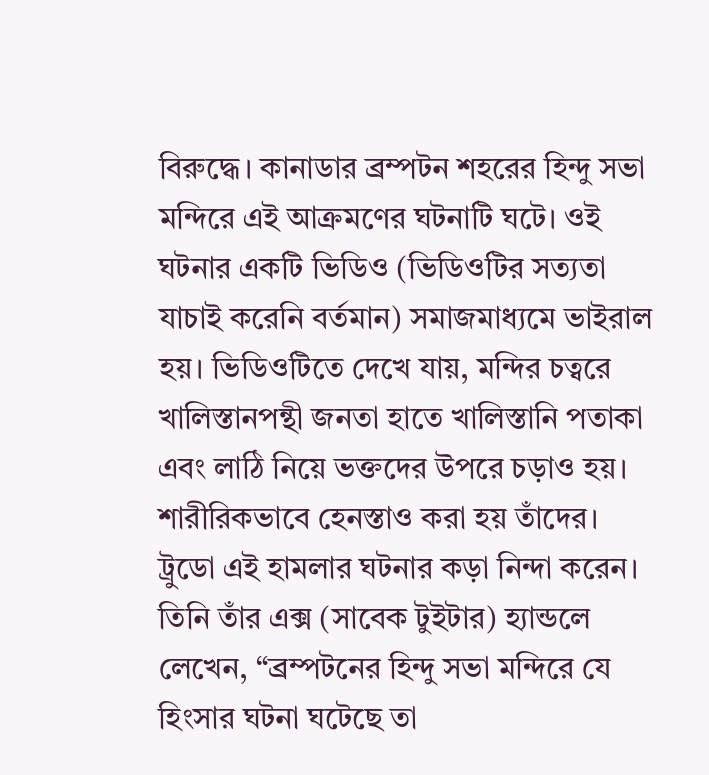বিরুদ্ধে। কানাডার ব্রম্পটন শহরের হিন্দু সভা মন্দিরে এই আক্রমণের ঘটনাটি ঘটে। ওই ঘটনার একটি ভিডিও (ভিডিওটির সত্যতা যাচাই করেনি বর্তমান) সমাজমাধ্যমে ভাইরাল হয়। ভিডিওটিতে দেখে যায়, মন্দির চত্বরে খালিস্তানপন্থী জনতা হাতে খালিস্তানি পতাকা এবং লাঠি নিয়ে ভক্তদের উপরে চড়াও হয়। শারীরিকভাবে হেনস্তাও করা হয় তাঁদের।
ট্রুডো এই হামলার ঘটনার কড়া নিন্দা করেন। তিনি তাঁর এক্স (সাবেক টুইটার) হ্যান্ডলে লেখেন, “ব্রম্পটনের হিন্দু সভা মন্দিরে যে হিংসার ঘটনা ঘটেছে তা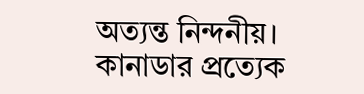অত্যন্ত নিন্দনীয়। কানাডার প্রত্যেক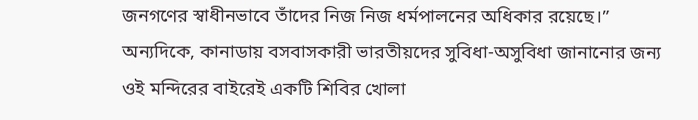জনগণের স্বাধীনভাবে তাঁদের নিজ নিজ ধর্মপালনের অধিকার রয়েছে।”
অন্যদিকে, কানাডায় বসবাসকারী ভারতীয়দের সুবিধা-অসুবিধা জানানোর জন্য ওই মন্দিরের বাইরেই একটি শিবির খোলা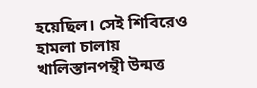হয়েছিল। সেই শিবিরেও হামলা চালায় খালিস্তানপন্থী উন্মত্ত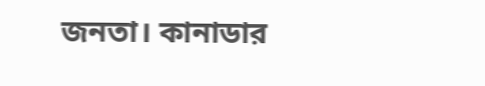জনতা। কানাডার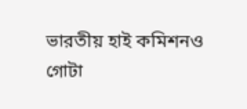ভারতীয় হাই কমিশনও গোটা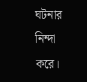ঘটনার নিন্দা করে।